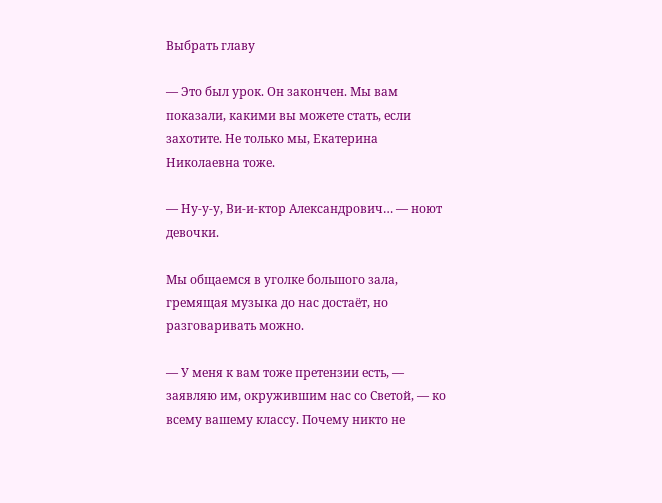Выбрать главу

— Это был урок. Он закончен. Мы вам показали, какими вы можете стать, если захотите. Не только мы, Екатерина Николаевна тоже.

— Ну-у-у, Ви-и-ктор Александрович… — ноют девочки.

Мы общаемся в уголке большого зала, гремящая музыка до нас достаёт, но разговаривать можно.

— У меня к вам тоже претензии есть, — заявляю им, окружившим нас со Светой, — ко всему вашему классу. Почему никто не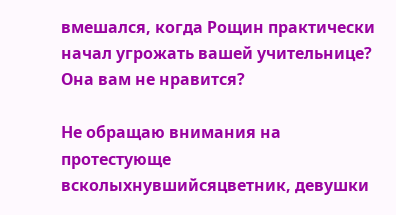вмешался, когда Рощин практически начал угрожать вашей учительнице? Она вам не нравится?

Не обращаю внимания на протестующе всколыхнувшийсяцветник, девушки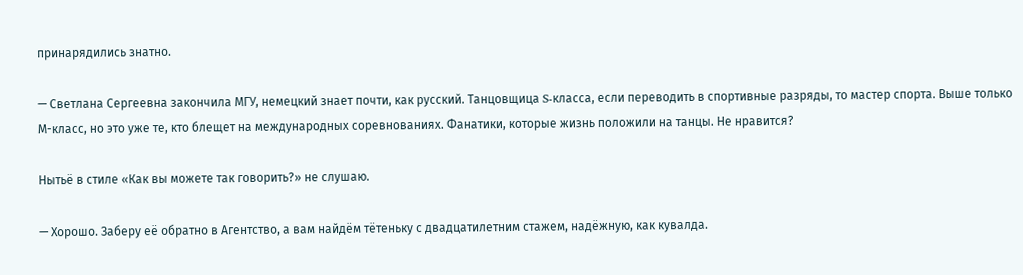принарядились знатно.

— Светлана Сергеевна закончила МГУ, немецкий знает почти, как русский. Танцовщица S-класса, если переводить в спортивные разряды, то мастер спорта. Выше только М-класс, но это уже те, кто блещет на международных соревнованиях. Фанатики, которые жизнь положили на танцы. Не нравится?

Нытьё в стиле «Как вы можете так говорить?» не слушаю.

— Хорошо. Заберу её обратно в Агентство, а вам найдём тётеньку с двадцатилетним стажем, надёжную, как кувалда.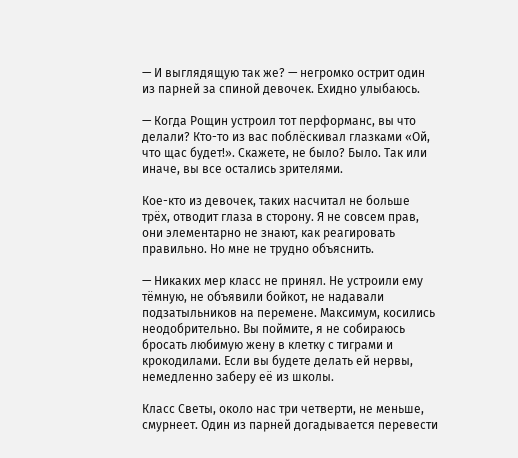— И выглядящую так же? — негромко острит один из парней за спиной девочек. Ехидно улыбаюсь.

— Когда Рощин устроил тот перформанс, вы что делали? Кто-то из вас поблёскивал глазками «Ой, что щас будет!». Скажете, не было? Было. Так или иначе, вы все остались зрителями.

Кое-кто из девочек, таких насчитал не больше трёх, отводит глаза в сторону. Я не совсем прав, они элементарно не знают, как реагировать правильно. Но мне не трудно объяснить.

— Никаких мер класс не принял. Не устроили ему тёмную, не объявили бойкот, не надавали подзатыльников на перемене. Максимум, косились неодобрительно. Вы поймите, я не собираюсь бросать любимую жену в клетку с тиграми и крокодилами. Если вы будете делать ей нервы, немедленно заберу её из школы.

Класс Светы, около нас три четверти, не меньше, смурнеет. Один из парней догадывается перевести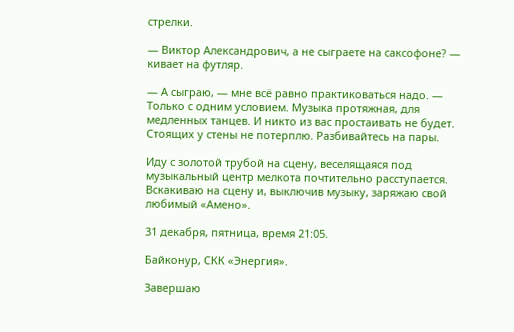стрелки.

— Виктор Александрович, а не сыграете на саксофоне? — кивает на футляр.

— А сыграю, — мне всё равно практиковаться надо. — Только с одним условием. Музыка протяжная, для медленных танцев. И никто из вас простаивать не будет. Стоящих у стены не потерплю. Разбивайтесь на пары.

Иду с золотой трубой на сцену, веселящаяся под музыкальный центр мелкота почтительно расступается. Вскакиваю на сцену и, выключив музыку, заряжаю свой любимый «Амено».

31 декабря, пятница, время 21:05.

Байконур, СКК «Энергия».

Завершаю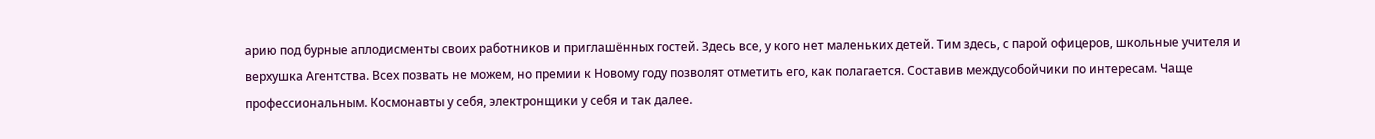арию под бурные аплодисменты своих работников и приглашённых гостей. Здесь все, у кого нет маленьких детей. Тим здесь, с парой офицеров, школьные учителя и верхушка Агентства. Всех позвать не можем, но премии к Новому году позволят отметить его, как полагается. Составив междусобойчики по интересам. Чаще профессиональным. Космонавты у себя, электронщики у себя и так далее.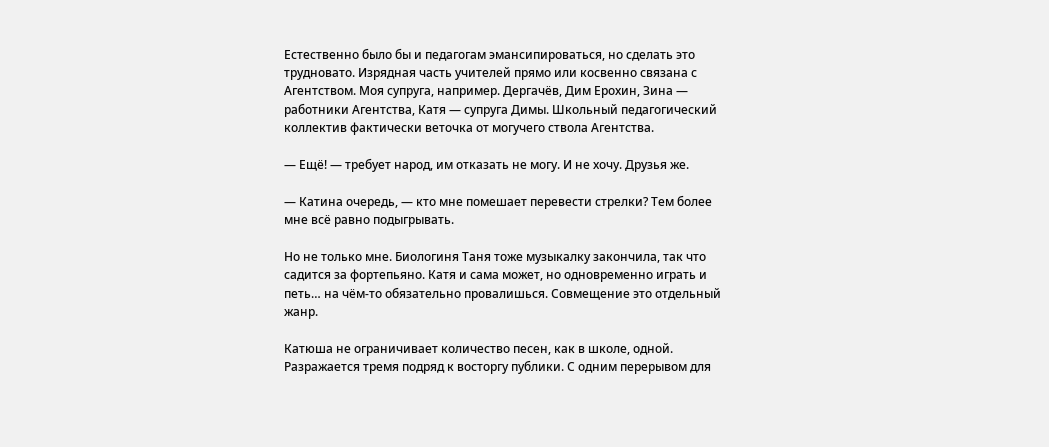Естественно было бы и педагогам эмансипироваться, но сделать это трудновато. Изрядная часть учителей прямо или косвенно связана с Агентством. Моя супруга, например. Дергачёв, Дим Ерохин, Зина — работники Агентства, Катя — супруга Димы. Школьный педагогический коллектив фактически веточка от могучего ствола Агентства.

— Ещё! — требует народ, им отказать не могу. И не хочу. Друзья же.

— Катина очередь, — кто мне помешает перевести стрелки? Тем более мне всё равно подыгрывать.

Но не только мне. Биологиня Таня тоже музыкалку закончила, так что садится за фортепьяно. Катя и сама может, но одновременно играть и петь… на чём-то обязательно провалишься. Совмещение это отдельный жанр.

Катюша не ограничивает количество песен, как в школе, одной. Разражается тремя подряд к восторгу публики. С одним перерывом для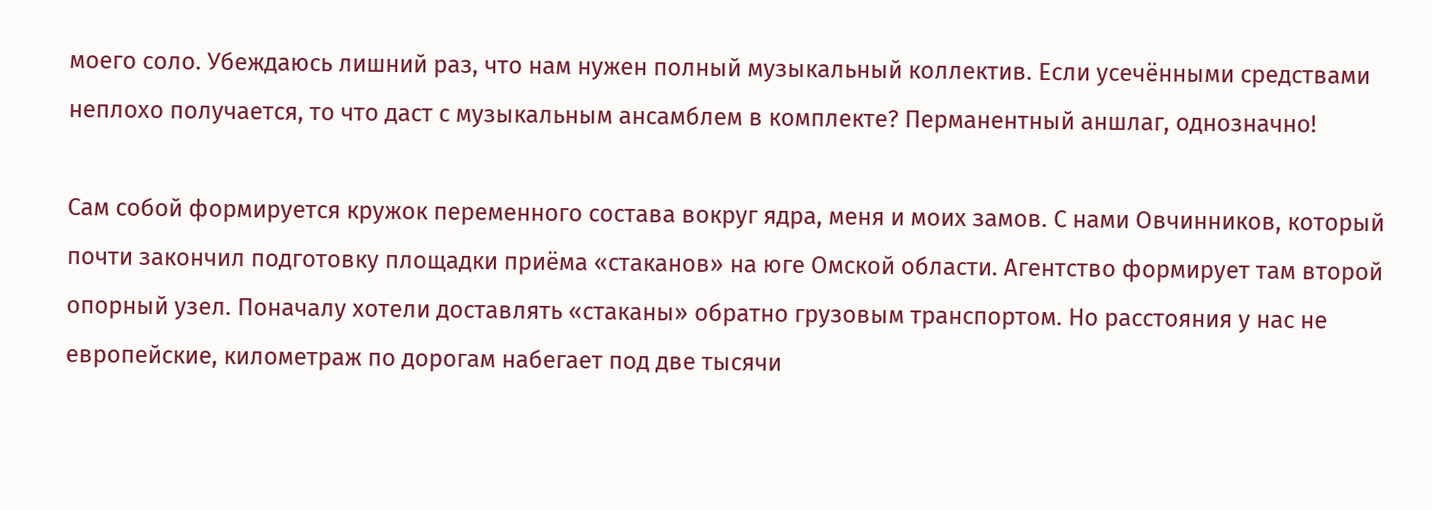моего соло. Убеждаюсь лишний раз, что нам нужен полный музыкальный коллектив. Если усечёнными средствами неплохо получается, то что даст с музыкальным ансамблем в комплекте? Перманентный аншлаг, однозначно!

Сам собой формируется кружок переменного состава вокруг ядра, меня и моих замов. С нами Овчинников, который почти закончил подготовку площадки приёма «стаканов» на юге Омской области. Агентство формирует там второй опорный узел. Поначалу хотели доставлять «стаканы» обратно грузовым транспортом. Но расстояния у нас не европейские, километраж по дорогам набегает под две тысячи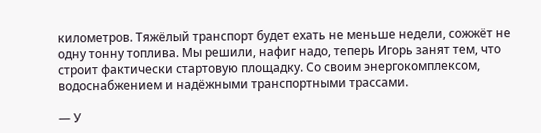километров. Тяжёлый транспорт будет ехать не меньше недели, сожжёт не одну тонну топлива. Мы решили, нафиг надо, теперь Игорь занят тем, что строит фактически стартовую площадку. Со своим энергокомплексом, водоснабжением и надёжными транспортными трассами.

— У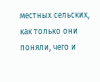местных сельских, как только они поняли, чего и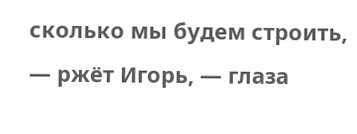сколько мы будем строить, — ржёт Игорь, — глаза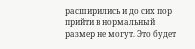расширились и до сих пор прийти в нормальный размер не могут. Это будет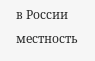в России местность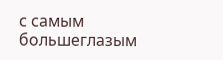с самым большеглазым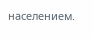населением.